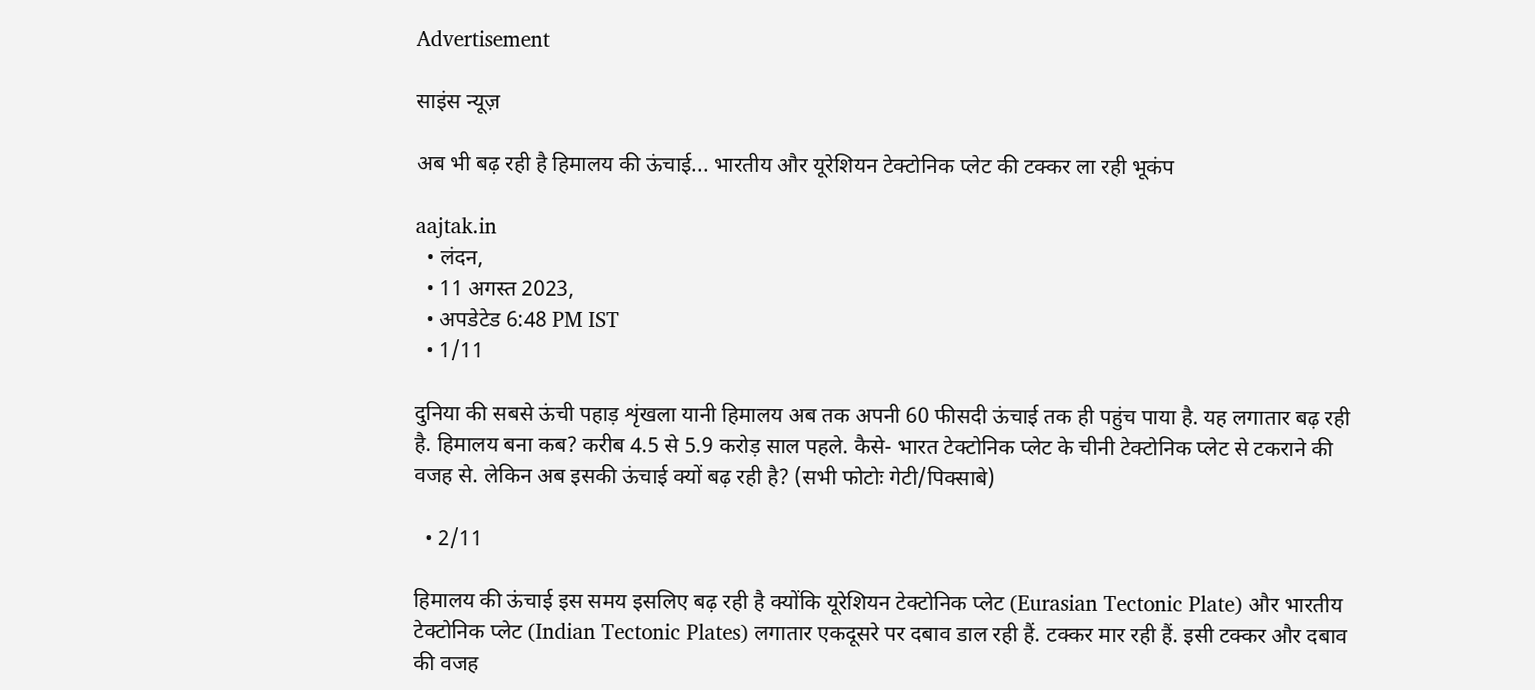Advertisement

साइंस न्यूज़

अब भी बढ़ रही है हिमालय की ऊंचाई... भारतीय और यूरेशियन टेक्टोनिक प्लेट की टक्कर ला रही भूकंप

aajtak.in
  • लंदन,
  • 11 अगस्त 2023,
  • अपडेटेड 6:48 PM IST
  • 1/11

दुनिया की सबसे ऊंची पहाड़ शृंखला यानी हिमालय अब तक अपनी 60 फीसदी ऊंचाई तक ही पहुंच पाया है. यह लगातार बढ़ रही है. हिमालय बना कब? करीब 4.5 से 5.9 करोड़ साल पहले. कैसे- भारत टेक्टोनिक प्लेट के चीनी टेक्टोनिक प्लेट से टकराने की वजह से. लेकिन अब इसकी ऊंचाई क्यों बढ़ रही है? (सभी फोटोः गेटी/पिक्साबे)

  • 2/11

हिमालय की ऊंचाई इस समय इसलिए बढ़ रही है क्योंकि यूरेशियन टेक्टोनिक प्लेट (Eurasian Tectonic Plate) और भारतीय टेक्टोनिक प्लेट (Indian Tectonic Plates) लगातार एकदूसरे पर दबाव डाल रही हैं. टक्कर मार रही हैं. इसी टक्कर और दबाव की वजह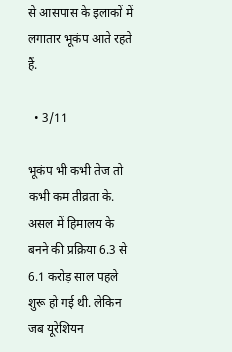से आसपास के इलाकों में लगातार भूकंप आते रहते हैं.

  • 3/11

भूकंप भी कभी तेज तो कभी कम तीव्रता के. असल में हिमालय के बनने की प्रक्रिया 6.3 से 6.1 करोड़ साल पहले शुरू हो गई थी. लेकिन जब यूरेशियन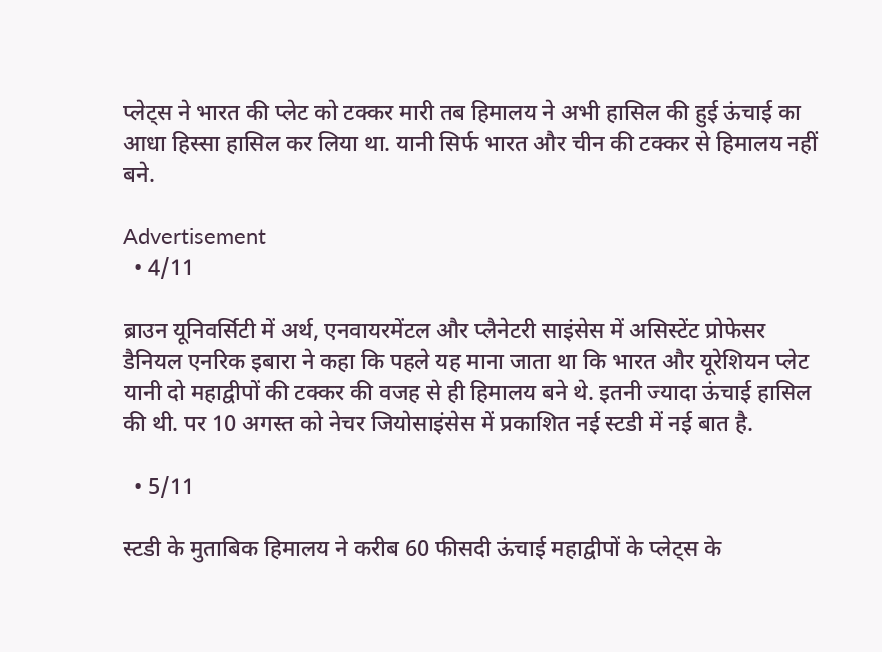प्लेट्स ने भारत की प्लेट को टक्कर मारी तब हिमालय ने अभी हासिल की हुई ऊंचाई का आधा हिस्सा हासिल कर लिया था. यानी सिर्फ भारत और चीन की टक्कर से हिमालय नहीं बने.

Advertisement
  • 4/11

ब्राउन यूनिवर्सिटी में अर्थ, एनवायरमेंटल और प्लैनेटरी साइंसेस में असिस्टेंट प्रोफेसर डैनियल एनरिक इबारा ने कहा कि पहले यह माना जाता था कि भारत और यूरेशियन प्लेट यानी दो महाद्वीपों की टक्कर की वजह से ही हिमालय बने थे. इतनी ज्यादा ऊंचाई हासिल की थी. पर 10 अगस्त को नेचर जियोसाइंसेस में प्रकाशित नई स्टडी में नई बात है.

  • 5/11

स्टडी के मुताबिक हिमालय ने करीब 60 फीसदी ऊंचाई महाद्वीपों के प्लेट्स के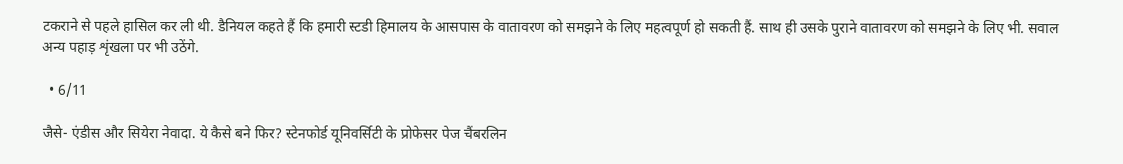टकराने से पहले हासिल कर ली थी. डैनियल कहते हैं कि हमारी स्टडी हिमालय के आसपास के वातावरण को समझने के लिए महत्वपूर्ण हो सकती हैं. साथ ही उसके पुराने वातावरण को समझने के लिए भी. सवाल अन्य पहाड़ शृंखला पर भी उठेंगे.

  • 6/11

जैसे- एंडीस और सियेरा नेवादा. ये कैसे बने फिर? स्टेनफोर्ड यूनिवर्सिटी के प्रोफेसर पेज चैंबरलिन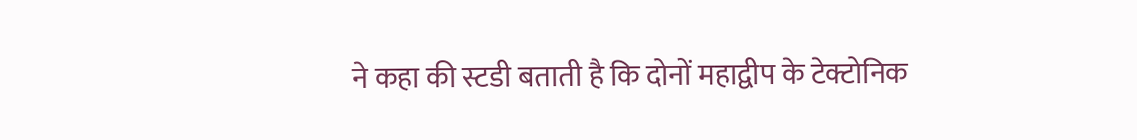ने कहा की स्टडी बताती है कि दोनों महाद्वीप के टेक्टोनिक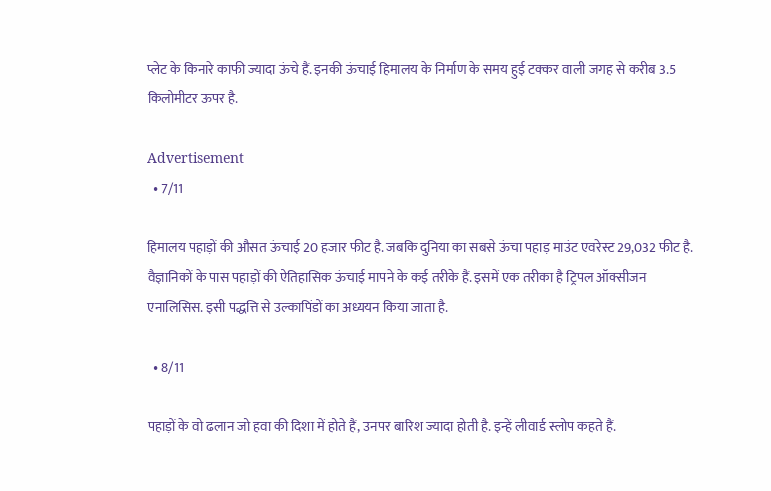प्लेट के किनारे काफी ज्यादा ऊंचे हैं. इनकी ऊंचाई हिमालय के निर्माण के समय हुई टक्कर वाली जगह से करीब 3.5 किलोमीटर ऊपर है.

Advertisement
  • 7/11

हिमालय पहाड़ों की औसत ऊंचाई 20 हजार फीट है. जबकि दुनिया का सबसे ऊंचा पहाड़ माउंट एवरेस्ट 29,032 फीट है. वैज्ञानिकों के पास पहाड़ों की ऐतिहासिक ऊंचाई मापने के कई तरीके हैं. इसमें एक तरीका है ट्रिपल ऑक्सीजन एनालिसिस. इसी पद्धत्ति से उल्कापिंडों का अध्ययन किया जाता है.

  • 8/11

पहाड़ों के वो ढलान जो हवा की दिशा में होते हैं, उनपर बारिश ज्यादा होती है. इन्हें लीवार्ड स्लोप कहते हैं.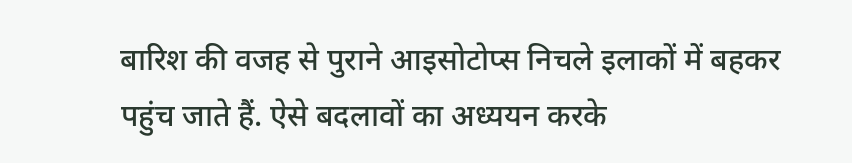बारिश की वजह से पुराने आइसोटोप्स निचले इलाकों में बहकर पहुंच जाते हैं. ऐसे बदलावों का अध्ययन करके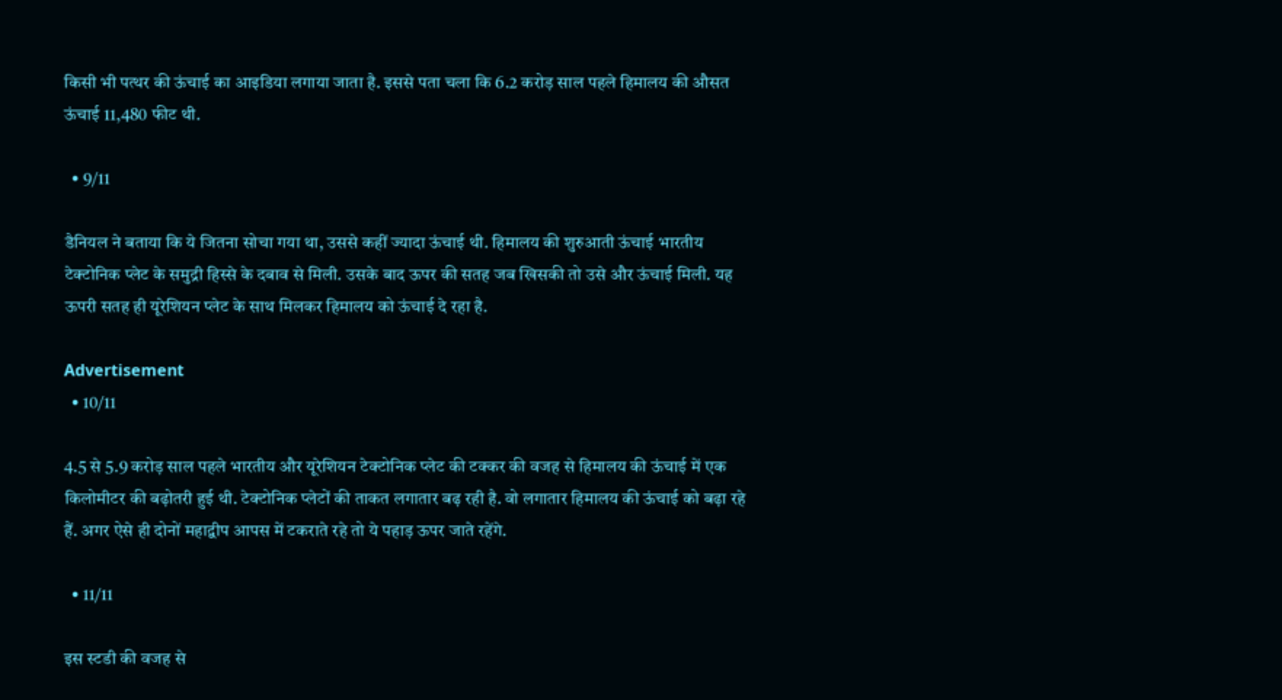किसी भी पत्थर की ऊंचाई का आइडिया लगाया जाता है. इससे पता चला कि 6.2 करोड़ साल पहले हिमालय की औसत ऊंचाई 11,480 फीट थी.

  • 9/11

डैनियल ने बताया कि ये जितना सोचा गया था, उससे कहीं ज्यादा ऊंचाई थी. हिमालय की शुरुआती ऊंचाई भारतीय टेक्टोनिक प्लेट के समुद्री हिस्से के दबाव से मिली. उसके बाद ऊपर की सतह जब खिसकी तो उसे और ऊंचाई मिली. यह ऊपरी सतह ही यूरेशियन प्लेट के साथ मिलकर हिमालय को ऊंचाई दे रहा है.

Advertisement
  • 10/11

4.5 से 5.9 करोड़ साल पहले भारतीय और यूरेशियन टेक्टोनिक प्लेट की टक्कर की वजह से हिमालय की ऊंचाई में एक किलोमीटर की बढ़ोतरी हुई थी. टेक्टोनिक प्लेटों की ताकत लगातार बढ़ रही है. वो लगातार हिमालय की ऊंचाई को बढ़ा रहे हैं. अगर ऐसे ही दोनों महाद्वीप आपस में टकराते रहे तो ये पहाड़ ऊपर जाते रहेंगे.

  • 11/11

इस स्टडी की वजह से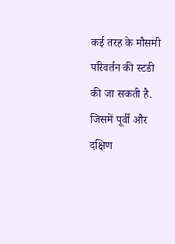कई तरह के मौसमी परिवर्तन की स्टडी की जा सकती है. जिसमें पूर्वी और दक्षिण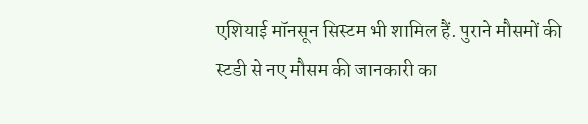एशियाई मॉनसून सिस्टम भी शामिल हैं. पुराने मौसमों की स्टडी से नए मौसम की जानकारी का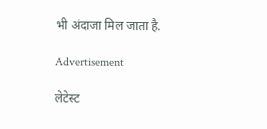भी अंदाजा मिल जाता है.

Advertisement

लेटेस्ट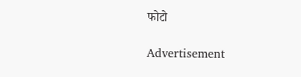फोटो

Advertisement